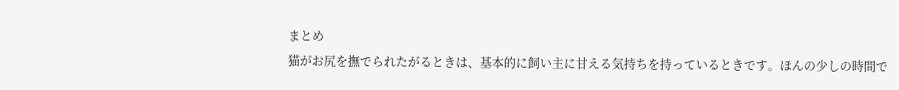まとめ
猫がお尻を撫でられたがるときは、基本的に飼い主に甘える気持ちを持っているときです。ほんの少しの時間で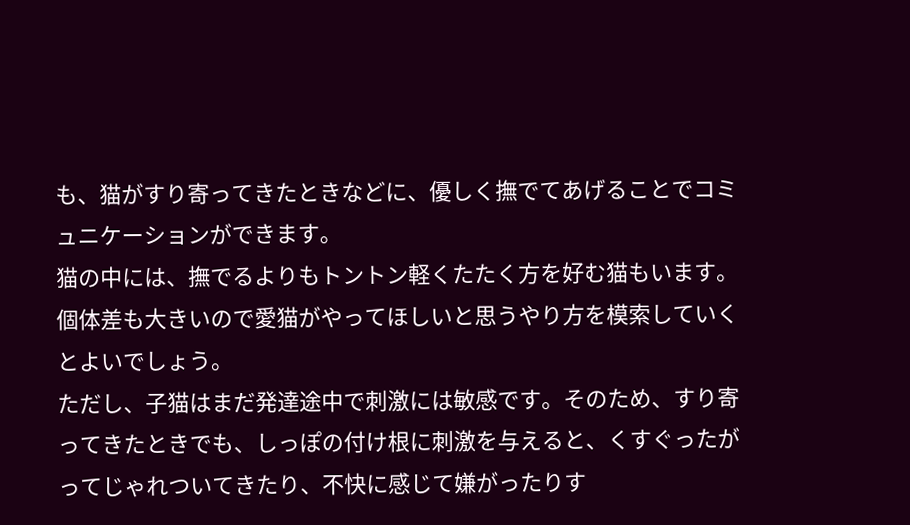も、猫がすり寄ってきたときなどに、優しく撫でてあげることでコミュニケーションができます。
猫の中には、撫でるよりもトントン軽くたたく方を好む猫もいます。個体差も大きいので愛猫がやってほしいと思うやり方を模索していくとよいでしょう。
ただし、子猫はまだ発達途中で刺激には敏感です。そのため、すり寄ってきたときでも、しっぽの付け根に刺激を与えると、くすぐったがってじゃれついてきたり、不快に感じて嫌がったりす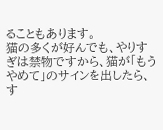ることもあります。
猫の多くが好んでも、やりすぎは禁物ですから、猫が「もうやめて」のサインを出したら、す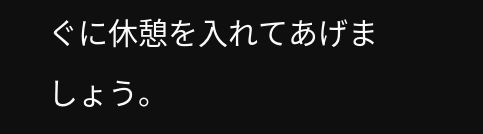ぐに休憩を入れてあげましょう。